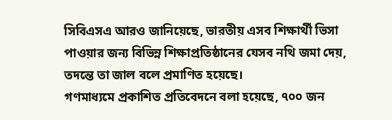সিবিএসএ আরও জানিয়েছে, ভারতীয় এসব শিক্ষার্থী ভিসা পাওয়ার জন্য বিভিন্ন শিক্ষাপ্রতিষ্ঠানের যেসব নথি জমা দেয়, তদন্তে তা জাল বলে প্রমাণিত হয়েছে।
গণমাধ্যমে প্রকাশিত প্রতিবেদনে বলা হয়েছে, ৭০০ জন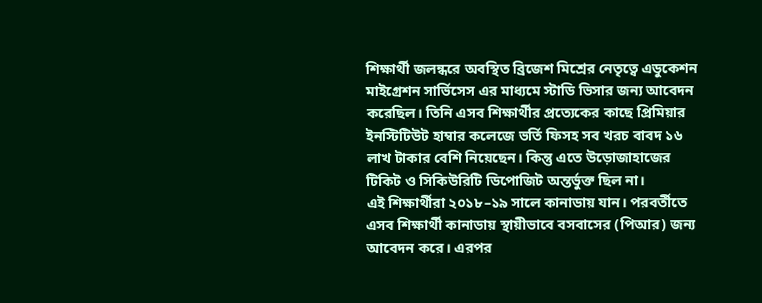শিক্ষার্থী জলন্ধরে অবস্থিত ব্রিজেশ মিশ্রের নেতৃত্বে এডুকেশন মাইগ্রেশন সার্ভিসেস এর মাধ্যমে স্টাডি ভিসার জন্য আবেদন করেছিল। তিনি এসব শিক্ষার্থীর প্রত্যেকের কাছে প্রিমিয়ার ইনস্টিটিউট হাম্বার কলেজে ভর্তি ফিসহ সব খরচ বাবদ ১৬ লাখ টাকার বেশি নিয়েছেন। কিন্তু এতে উড়োজাহাজের টিকিট ও সিকিউরিটি ডিপোজিট অন্তর্ভুক্ত ছিল না।
এই শিক্ষার্থীরা ২০১৮–১৯ সালে কানাডায় যান। পরবর্তীতে এসব শিক্ষার্থী কানাডায় স্থায়ীভাবে বসবাসের (পিআর) জন্য আবেদন করে। এরপর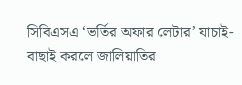সিবিএসএ ‘ভর্তির অফার লেটার’ যাচাই-বাছাই করলে জালিয়াতির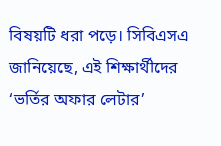বিষয়টি ধরা পড়ে। সিবিএসএ জানিয়েছে, এই শিক্ষার্থীদের ‘ভর্তির অফার লেটার’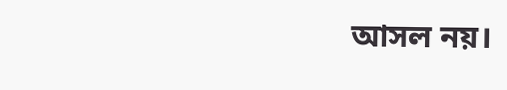আসল নয়।